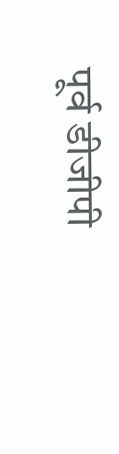पूर्व डीजीपी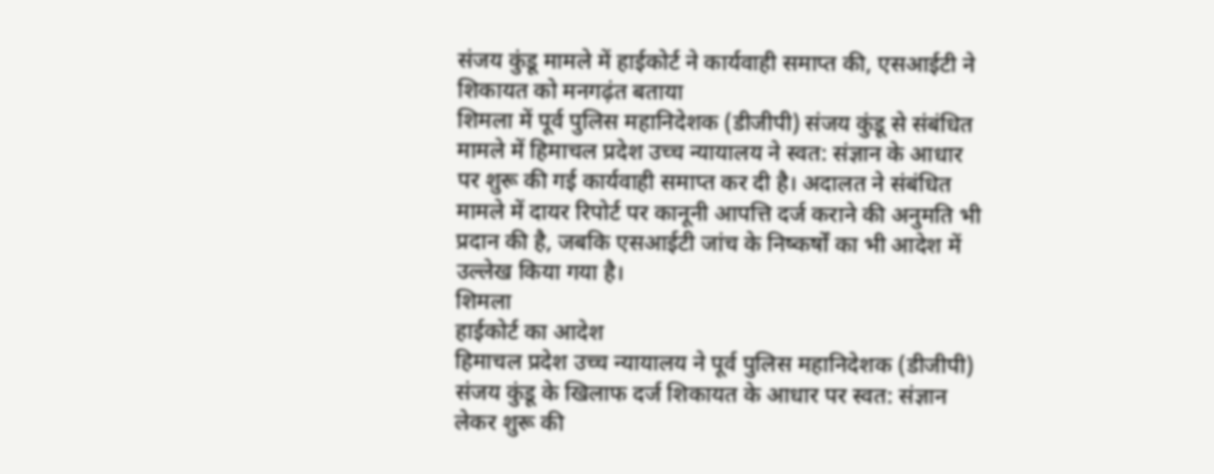संजय कुंडू मामले में हाईकोर्ट ने कार्यवाही समाप्त की, एसआईटी ने शिकायत को मनगढ़ंत बताया
शिमला में पूर्व पुलिस महानिदेशक (डीजीपी) संजय कुंडू से संबंधित मामले में हिमाचल प्रदेश उच्च न्यायालय ने स्वत: संज्ञान के आधार पर शुरू की गई कार्यवाही समाप्त कर दी है। अदालत ने संबंधित मामले में दायर रिपोर्ट पर कानूनी आपत्ति दर्ज कराने की अनुमति भी प्रदान की है, जबकि एसआईटी जांच के निष्कर्षों का भी आदेश में उल्लेख किया गया है।
शिमला
हाईकोर्ट का आदेश
हिमाचल प्रदेश उच्च न्यायालय ने पूर्व पुलिस महानिदेशक (डीजीपी) संजय कुंडू के खिलाफ दर्ज शिकायत के आधार पर स्वत: संज्ञान लेकर शुरू की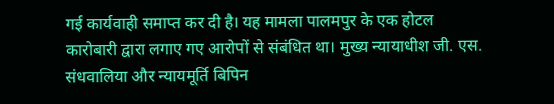गई कार्यवाही समाप्त कर दी है। यह मामला पालमपुर के एक होटल कारोबारी द्वारा लगाए गए आरोपों से संबंधित था। मुख्य न्यायाधीश जी. एस. संधवालिया और न्यायमूर्ति बिपिन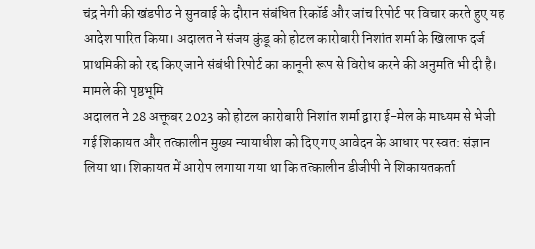चंद्र नेगी की खंडपीठ ने सुनवाई के दौरान संबंधित रिकॉर्ड और जांच रिपोर्ट पर विचार करते हुए यह आदेश पारित किया। अदालत ने संजय कुंडू को होटल कारोबारी निशांत शर्मा के खिलाफ दर्ज प्राथमिकी को रद्द किए जाने संबंधी रिपोर्ट का कानूनी रूप से विरोध करने की अनुमति भी दी है।
मामले की पृष्ठभूमि
अदालत ने 28 अक्तूबर 2023 को होटल कारोबारी निशांत शर्मा द्वारा ई-मेल के माध्यम से भेजी गई शिकायत और तत्कालीन मुख्य न्यायाधीश को दिए गए आवेदन के आधार पर स्वत: संज्ञान लिया था। शिकायत में आरोप लगाया गया था कि तत्कालीन डीजीपी ने शिकायतकर्ता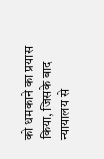को धमकाने का प्रयास किया, जिसके बाद न्यायालय से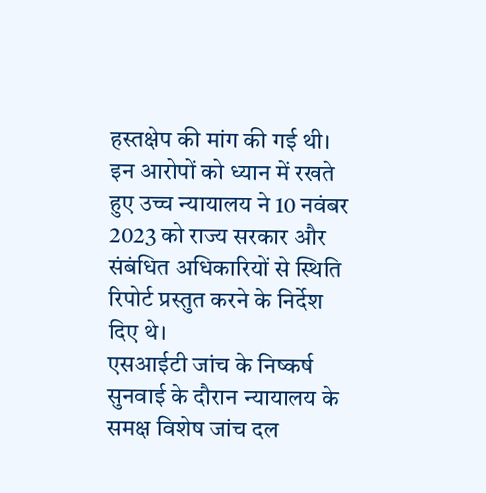हस्तक्षेप की मांग की गई थी। इन आरोपों को ध्यान में रखते हुए उच्च न्यायालय ने 10 नवंबर 2023 को राज्य सरकार और संबंधित अधिकारियों से स्थिति रिपोर्ट प्रस्तुत करने के निर्देश दिए थे।
एसआईटी जांच के निष्कर्ष
सुनवाई के दौरान न्यायालय के समक्ष विशेष जांच दल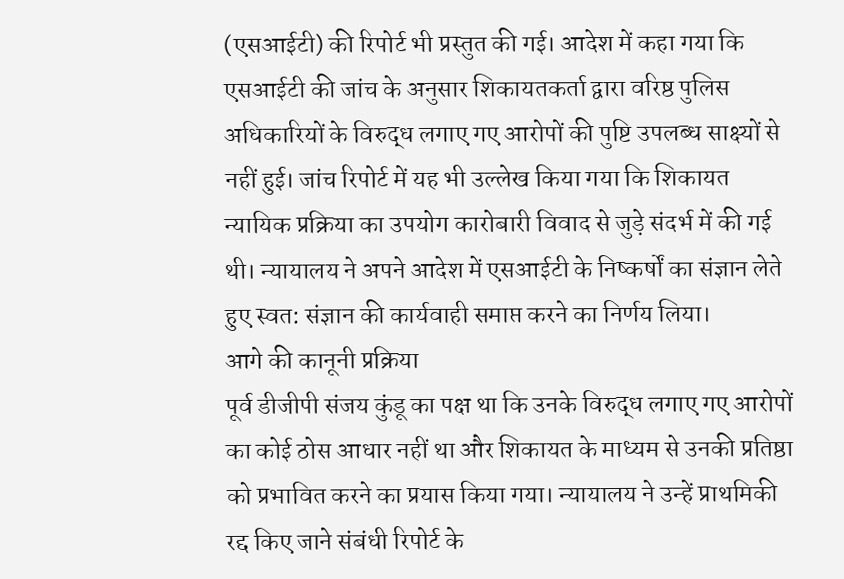(एसआईटी) की रिपोर्ट भी प्रस्तुत की गई। आदेश में कहा गया कि एसआईटी की जांच के अनुसार शिकायतकर्ता द्वारा वरिष्ठ पुलिस अधिकारियों के विरुद्ध लगाए गए आरोपों की पुष्टि उपलब्ध साक्ष्यों से नहीं हुई। जांच रिपोर्ट में यह भी उल्लेख किया गया कि शिकायत न्यायिक प्रक्रिया का उपयोग कारोबारी विवाद से जुड़े संदर्भ में की गई थी। न्यायालय ने अपने आदेश में एसआईटी के निष्कर्षों का संज्ञान लेते हुए स्वत: संज्ञान की कार्यवाही समाप्त करने का निर्णय लिया।
आगे की कानूनी प्रक्रिया
पूर्व डीजीपी संजय कुंडू का पक्ष था कि उनके विरुद्ध लगाए गए आरोपों का कोई ठोस आधार नहीं था और शिकायत के माध्यम से उनकी प्रतिष्ठा को प्रभावित करने का प्रयास किया गया। न्यायालय ने उन्हें प्राथमिकी रद्द किए जाने संबंधी रिपोर्ट के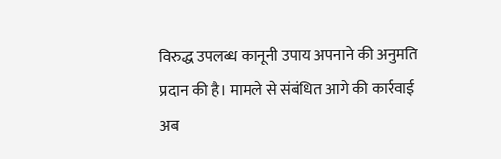विरुद्ध उपलब्ध कानूनी उपाय अपनाने की अनुमति प्रदान की है। मामले से संबंधित आगे की कार्रवाई अब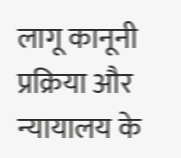लागू कानूनी प्रक्रिया और न्यायालय के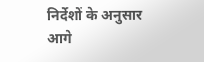निर्देशों के अनुसार आगे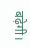बढ़ेगी।